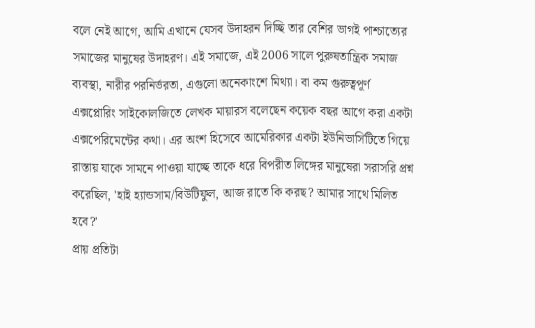বলে নেই আগে, আমি এখানে যেসব উদাহরন দিচ্ছি তার বেশির ভাগই পাশ্চাত্যের সমাজের মানুষের উদাহরণ। এই সমাজে, এই 2006 সালে পুরুষতান্ত্রিক সমাজ ব্যবস্থা, নারীর পরনির্ভরতা, এগুলো অনেকাংশে মিথ্যা। বা কম গুরুত্বপূর্ণ
এক্সপ্লোরিং সাইকোলজিতে লেখক মায়ারস বলেছেন কয়েক বছর আগে করা একটা এক্সপেরিমেন্টের কথা। এর অংশ হিসেবে আমেরিকার একটা ইউনিভার্সিটিতে গিয়ে রাস্তায় যাকে সামনে পাওয়া যাচ্ছে তাকে ধরে বিপরীত লিঙ্গের মানুষেরা সরাসরি প্রশ্ন করেছিল, 'হাই হ্যান্ডসাম/বিউটিফুল, আজ রাতে কি করছ? আমার সাথে মিলিত হবে?'
প্রায় প্রতিটা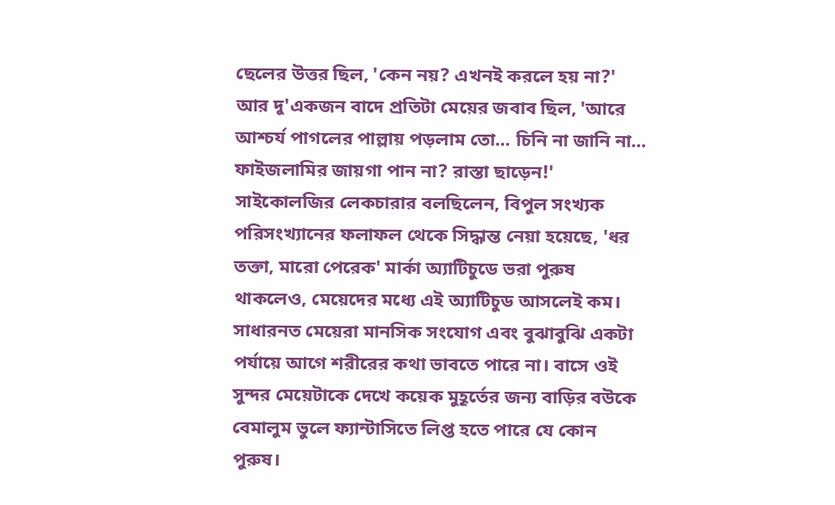ছেলের উত্তর ছিল, 'কেন নয়? এখনই করলে হয় না?' আর দু'একজন বাদে প্রতিটা মেয়ের জবাব ছিল, 'আরে আশ্চর্য পাগলের পাল্লায় পড়লাম তো... চিনি না জানি না... ফাইজলামির জায়গা পান না? রাস্তা ছাড়েন!'
সাইকোলজির লেকচারার বলছিলেন, বিপুল সংখ্যক পরিসংখ্যানের ফলাফল থেকে সিদ্ধান্ত নেয়া হয়েছে, 'ধর তক্তা, মারো পেরেক' মার্কা অ্যাটিচুডে ভরা পুরুষ থাকলেও, মেয়েদের মধ্যে এই অ্যাটিচুড আসলেই কম। সাধারনত মেয়েরা মানসিক সংযোগ এবং বুঝাবুঝি একটা পর্যায়ে আগে শরীরের কথা ভাবতে পারে না। বাসে ওই সুন্দর মেয়েটাকে দেখে কয়েক মুহূর্তের জন্য বাড়ির বউকে বেমালুম ভুলে ফ্যান্টাসিতে লিপ্ত হতে পারে যে কোন পুরুষ।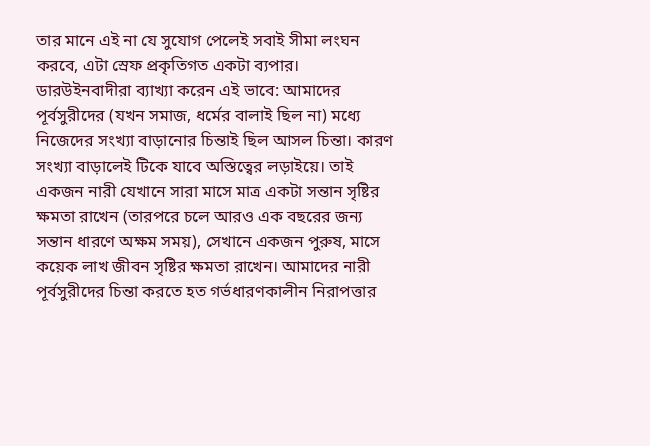তার মানে এই না যে সুযোগ পেলেই সবাই সীমা লংঘন করবে, এটা স্রেফ প্রকৃতিগত একটা ব্যপার। ডারউইনবাদীরা ব্যাখ্যা করেন এই ভাবে: আমাদের পূর্বসুরীদের (যখন সমাজ, ধর্মের বালাই ছিল না) মধ্যে নিজেদের সংখ্যা বাড়ানোর চিন্তাই ছিল আসল চিন্তা। কারণ সংখ্যা বাড়ালেই টিকে যাবে অস্তিত্বের লড়াইয়ে। তাই একজন নারী যেখানে সারা মাসে মাত্র একটা সন্তান সৃষ্টির ক্ষমতা রাখেন (তারপরে চলে আরও এক বছরের জন্য সন্তান ধারণে অক্ষম সময়), সেখানে একজন পুরুষ, মাসে কয়েক লাখ জীবন সৃষ্টির ক্ষমতা রাখেন। আমাদের নারী পূর্বসুরীদের চিন্তা করতে হত গর্ভধারণকালীন নিরাপত্তার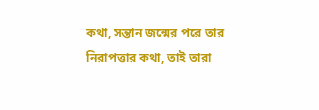কথা, সন্তান জন্মের পরে তার নিরাপত্তার কথা, তাই তারা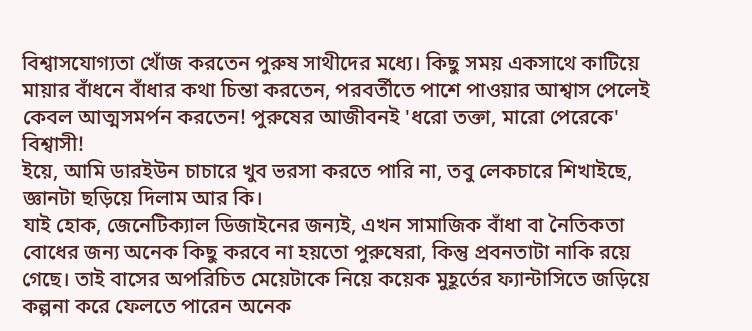বিশ্বাসযোগ্যতা খোঁজ করতেন পুরুষ সাথীদের মধ্যে। কিছু সময় একসাথে কাটিয়ে মায়ার বাঁধনে বাঁধার কথা চিন্তা করতেন, পরবর্তীতে পাশে পাওয়ার আশ্বাস পেলেই কেবল আত্মসমর্পন করতেন! পুরুষের আজীবনই 'ধরো তক্তা, মারো পেরেকে' বিশ্বাসী!
ইয়ে, আমি ডারইউন চাচারে খুব ভরসা করতে পারি না, তবু লেকচারে শিখাইছে, জ্ঞানটা ছড়িয়ে দিলাম আর কি।
যাই হোক, জেনেটিক্যাল ডিজাইনের জন্যই, এখন সামাজিক বাঁধা বা নৈতিকতা বোধের জন্য অনেক কিছু করবে না হয়তো পুরুষেরা, কিন্তু প্রবনতাটা নাকি রয়ে গেছে। তাই বাসের অপরিচিত মেয়েটাকে নিয়ে কয়েক মুহূর্তের ফ্যান্টাসিতে জড়িয়ে কল্পনা করে ফেলতে পারেন অনেক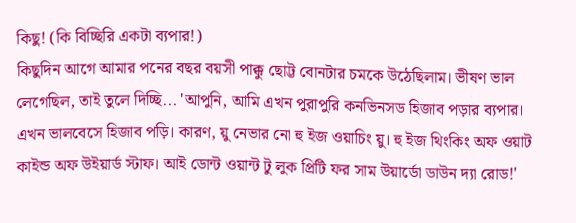কিছু! (কি বিচ্ছিরি একটা ব্যপার!)
কিছুদিন আগে আমার পনের বছর বয়সী পাক্কু ছোট্ট বোনটার চমকে উঠেছিলাম। ভীষণ ভাল লেগেছিল, তাই তুলে দিচ্ছি... 'আপুনি, আমি এখন পুরাপুরি কনভিনসড হিজাব পড়ার ব্যপার। এখন ভালবেসে হিজাব পড়ি। কারণ, য়ু নেভার নো হু ইজ ওয়াচিং য়ু। হু ইজ থিংকিং অফ ওয়াট কাইন্ড অফ উইয়ার্ড স্টাফ। আই ডোন্ট ওয়ান্ট টু লুক প্রিটি ফর সাম উয়ার্ডো ডাউন দ্যা রোড!'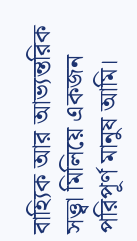বাহ্যিক আর আভ্যন্তরিক সত্ত্বা মিলিয়ে একজন পরিপূর্ণ মানুষ আমি।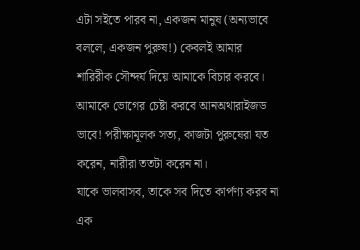এটা সইতে পারব না, একজন মানুষ (অন্যভাবে বললে, একজন পুরুষ!) কেবলই আমার শারিরীক সৌন্দর্য দিয়ে আমাকে বিচার করবে। আমাকে ভোগের চেষ্টা করবে আনঅথারাইজড ভাবে! পরীক্ষামূলক সত্য, কাজটা পুরুষেরা যত করেন, নারীরা ততটা করেন না।
যাকে ভালবাসব, তাকে সব দিতে কার্পণ্য করব না এক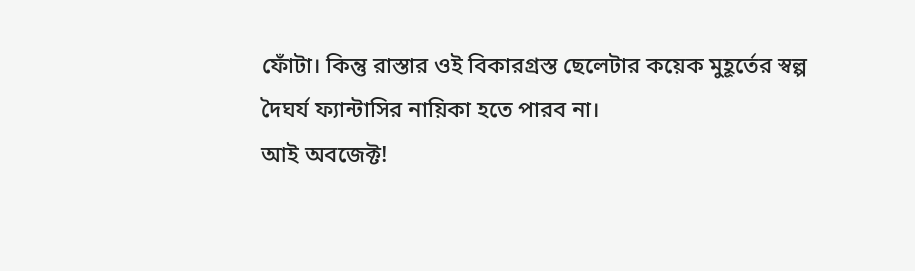ফোঁটা। কিন্তু রাস্তার ওই বিকারগ্রস্ত ছেলেটার কয়েক মুহূর্তের স্বল্প দৈঘর্য ফ্যান্টাসির নায়িকা হতে পারব না।
আই অবজেক্ট!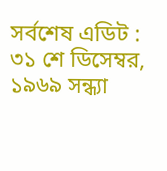সর্বশেষ এডিট : ৩১ শে ডিসেম্বর, ১৯৬৯ সন্ধ্যা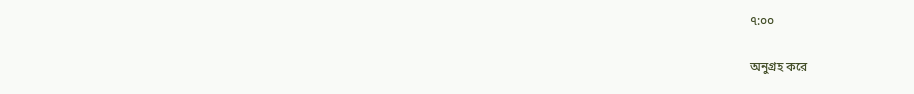৭:০০

অনুগ্রহ করে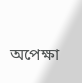অপেক্ষা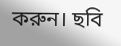করুন। ছবি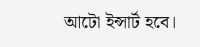আটো ইন্সার্ট হবে।